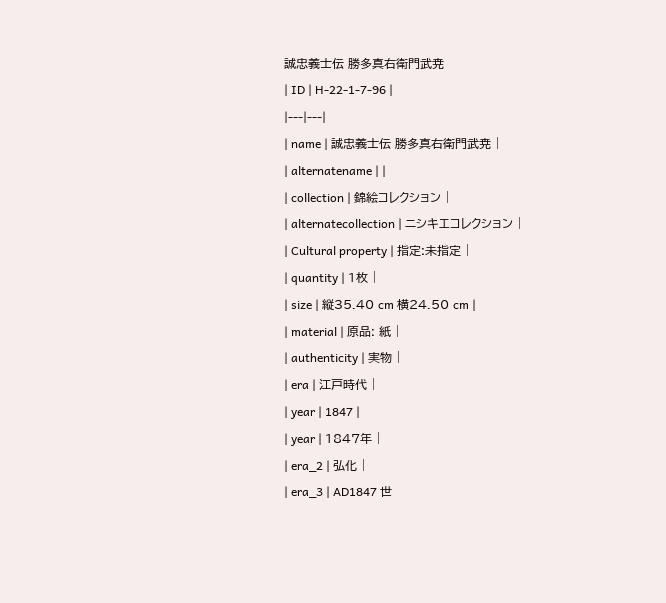誠忠義士伝 勝多真右衛門武尭
| ID | H-22-1-7-96 |
|---|---|
| name | 誠忠義士伝 勝多真右衛門武尭 |
| alternatename | |
| collection | 錦絵コレクション |
| alternatecollection | ニシキエコレクション |
| Cultural property | 指定:未指定 |
| quantity | 1枚 |
| size | 縦35.40 cm 横24.50 cm |
| material | 原品: 紙 |
| authenticity | 実物 |
| era | 江戸時代 |
| year | 1847 |
| year | 1847年 |
| era_2 | 弘化 |
| era_3 | AD1847 世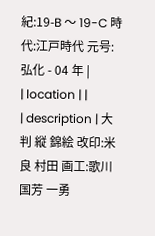紀:19-B 〜 19-C 時代:江戸時代 元号:弘化 - 04 年 |
| location | |
| description | 大判 縦 錦絵 改印:米良 村田 画工:歌川国芳 一勇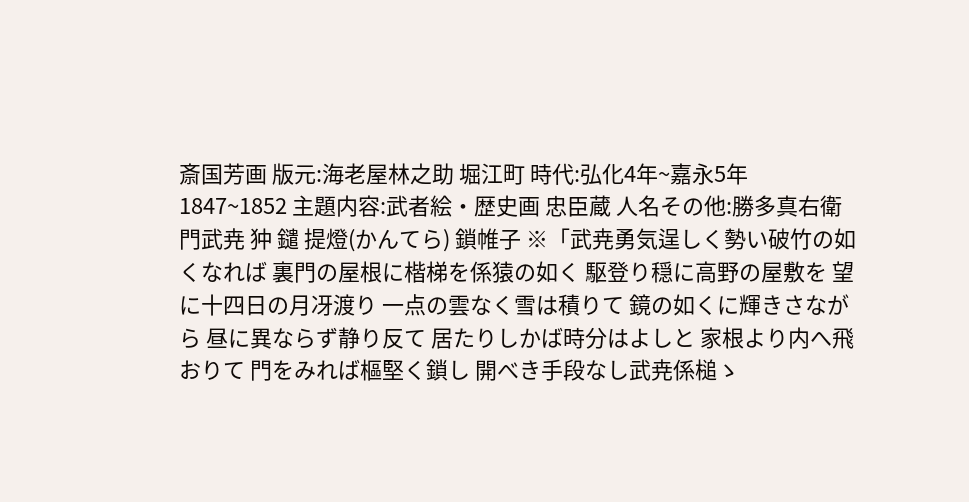斎国芳画 版元:海老屋林之助 堀江町 時代:弘化4年~嘉永5年 1847~1852 主題内容:武者絵・歴史画 忠臣蔵 人名その他:勝多真右衛門武尭 狆 鑓 提燈(かんてら) 鎖帷子 ※「武尭勇気逞しく勢い破竹の如くなれば 裏門の屋根に楷梯を係猿の如く 駆登り穏に高野の屋敷を 望に十四日の月冴渡り 一点の雲なく雪は積りて 鏡の如くに輝きさながら 昼に異ならず静り反て 居たりしかば時分はよしと 家根より内へ飛おりて 門をみれば樞堅く鎖し 開べき手段なし武尭係槌ゝ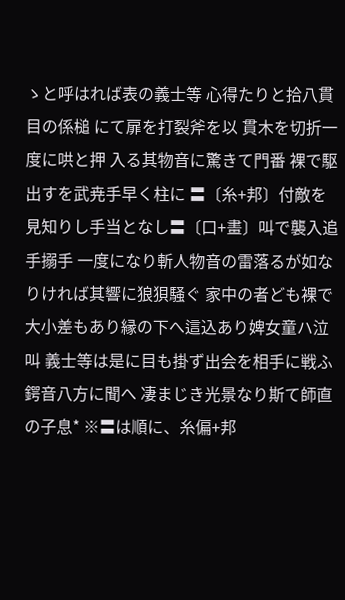ゝと呼はれば表の義士等 心得たりと拾八貫目の係槌 にて扉を打裂斧を以 貫木を切折一度に哄と押 入る其物音に驚きて門番 裸で駆出すを武尭手早く柱に 〓〔糸+邦〕付敵を見知りし手当となし〓〔口+畫〕叫で襲入追手搦手 一度になり斬人物音の雷落るが如なりければ其響に狼狽騒ぐ 家中の者ども裸で大小差もあり縁の下へ這込あり婢女童ハ泣叫 義士等は是に目も掛ず出会を相手に戦ふ鍔音八方に聞へ 凄まじき光景なり斯て師直の子息* ※〓は順に、糸偏+邦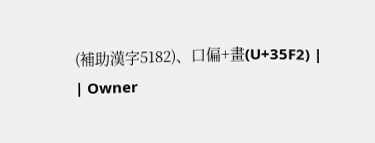(補助漢字5182)、口偏+畫(U+35F2) |
| Owner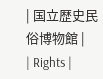| 国立歴史民俗博物館 |
| Rights |